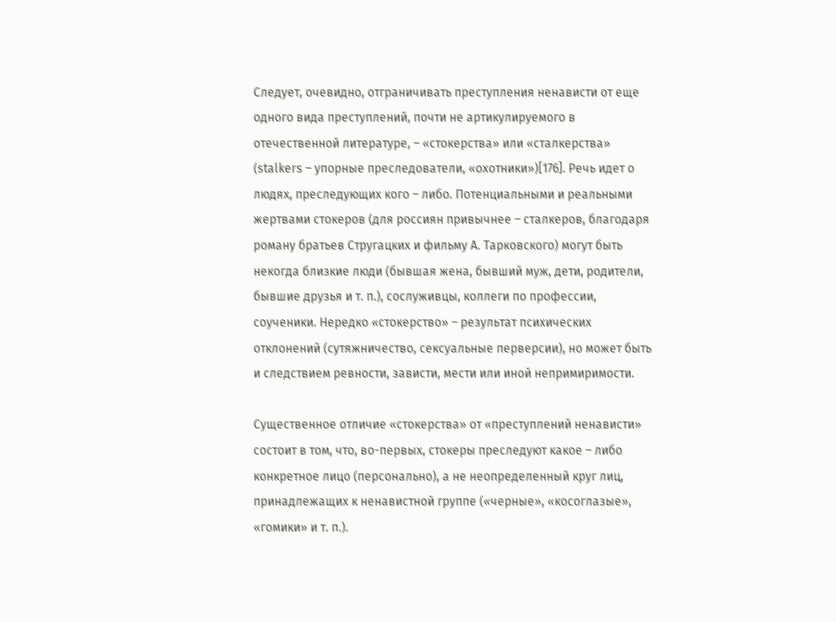Следует, очевидно, отграничивать преступления ненависти от еще одного вида преступлений, почти не артикулируемого в отечественной литературе, – «стокерства» или «сталкерства» (stalkers – упорные преследователи, «охотники»)[176]. Речь идет о людях, преследующих кого – либо. Потенциальными и реальными жертвами стокеров (для россиян привычнее – сталкеров, благодаря роману братьев Стругацких и фильму А. Тарковского) могут быть некогда близкие люди (бывшая жена, бывший муж, дети, родители, бывшие друзья и т. п.), сослуживцы, коллеги по профессии, соученики. Нередко «стокерство» – результат психических отклонений (сутяжничество, сексуальные перверсии), но может быть и следствием ревности, зависти, мести или иной непримиримости.

Существенное отличие «стокерства» от «преступлений ненависти» состоит в том, что, во-первых, стокеры преследуют какое – либо конкретное лицо (персонально), а не неопределенный круг лиц, принадлежащих к ненавистной группе («черные», «косоглазые», «гомики» и т. п.).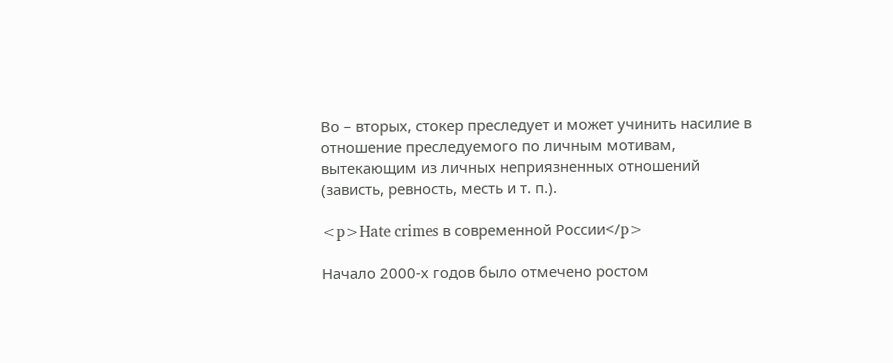Во – вторых, стокер преследует и может учинить насилие в отношение преследуемого по личным мотивам, вытекающим из личных неприязненных отношений (зависть, ревность, месть и т. п.).

<p>Hate crimes в современной России</p>

Начало 2000-х годов было отмечено ростом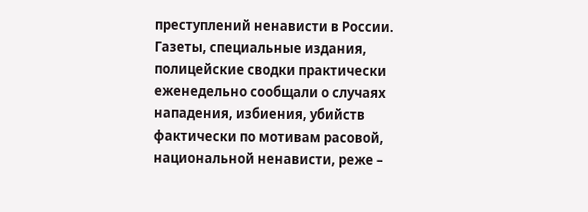преступлений ненависти в России. Газеты, специальные издания, полицейские сводки практически еженедельно сообщали о случаях нападения, избиения, убийств фактически по мотивам расовой, национальной ненависти, реже –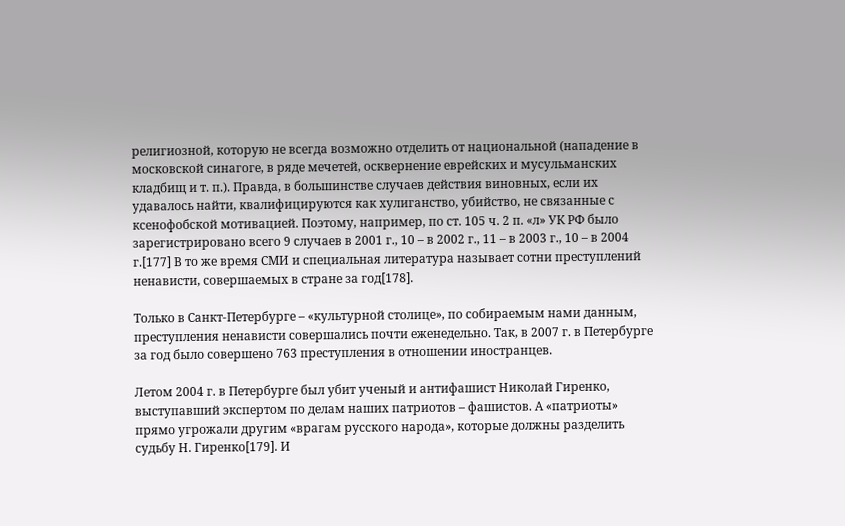религиозной, которую не всегда возможно отделить от национальной (нападение в московской синагоге, в ряде мечетей, осквернение еврейских и мусульманских кладбищ и т. п.). Правда, в большинстве случаев действия виновных, если их удавалось найти, квалифицируются как хулиганство, убийство, не связанные с ксенофобской мотивацией. Поэтому, например, по ст. 105 ч. 2 п. «л» УК РФ было зарегистрировано всего 9 случаев в 2001 г., 10 – в 2002 г., 11 – в 2003 г., 10 – в 2004 г.[177] В то же время СМИ и специальная литература называет сотни преступлений ненависти, совершаемых в стране за год[178].

Только в Санкт-Петербурге – «культурной столице», по собираемым нами данным, преступления ненависти совершались почти еженедельно. Так, в 2007 г. в Петербурге за год было совершено 763 преступления в отношении иностранцев.

Летом 2004 г. в Петербурге был убит ученый и антифашист Николай Гиренко, выступавший экспертом по делам наших патриотов – фашистов. А «патриоты» прямо угрожали другим «врагам русского народа», которые должны разделить судьбу Н. Гиренко[179]. И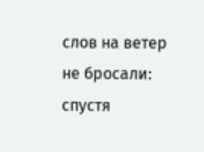слов на ветер не бросали: спустя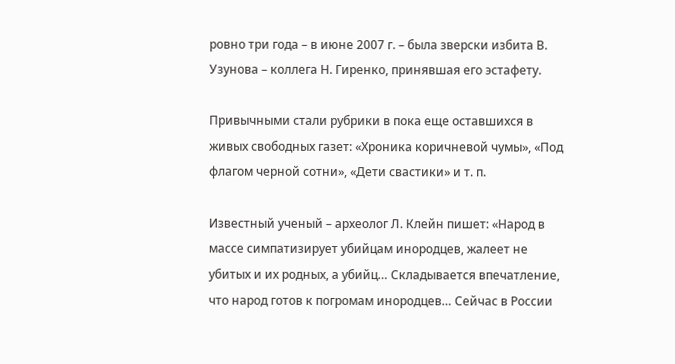ровно три года – в июне 2007 г. – была зверски избита В. Узунова – коллега Н. Гиренко, принявшая его эстафету.

Привычными стали рубрики в пока еще оставшихся в живых свободных газет: «Хроника коричневой чумы», «Под флагом черной сотни», «Дети свастики» и т. п.

Известный ученый – археолог Л. Клейн пишет: «Народ в массе симпатизирует убийцам инородцев, жалеет не убитых и их родных, а убийц… Складывается впечатление, что народ готов к погромам инородцев… Сейчас в России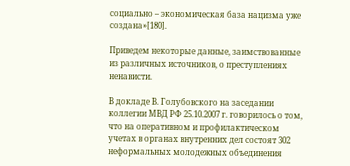социально – экономическая база нацизма уже создана»[180].

Приведем некоторые данные, заимствованные из различных источников, о преступлениях ненависти.

В докладе В. Голубовского на заседании коллегии МВД РФ 25.10.2007 г. говорилось о том, что на оперативном и профилактическом учетах в органах внутренних дел состоят 302 неформальных молодежных объединения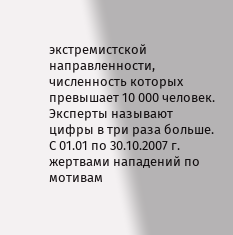экстремистской направленности, численность которых превышает 10 000 человек. Эксперты называют цифры в три раза больше. С 01.01 по 30.10.2007 г. жертвами нападений по мотивам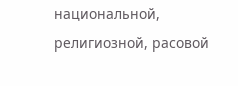национальной, религиозной, расовой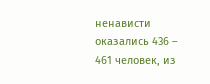ненависти оказались 436 – 461 человек, из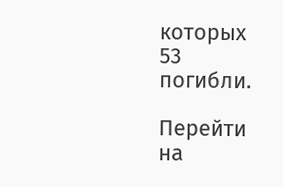которых 53 погибли.

Перейти на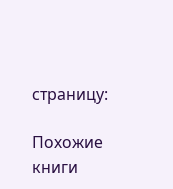страницу:

Похожие книги